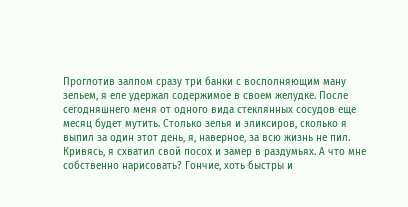Проглотив залпом сразу три банки с восполняющим ману зельем, я еле удержал содержимое в своем желудке. После сегодняшнего меня от одного вида стеклянных сосудов еще месяц будет мутить. Столько зелья и эликсиров, сколько я выпил за один этот день, я, наверное, за всю жизнь не пил.
Кривясь, я схватил свой посох и замер в раздумьях. А что мне собственно нарисовать? Гончие, хоть быстры и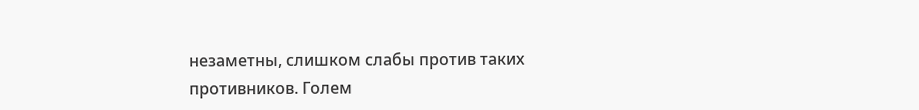незаметны, слишком слабы против таких противников. Голем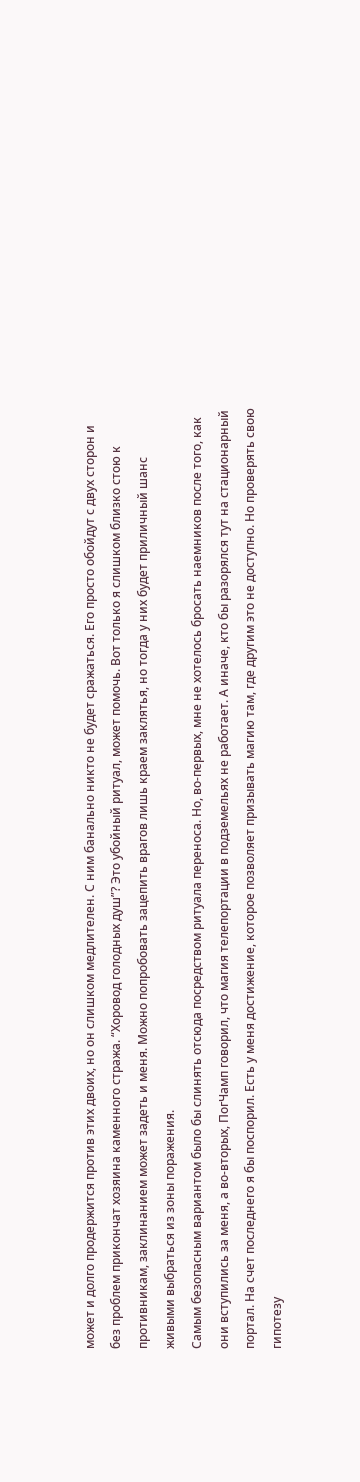может и долго продержится против этих двоих, но он слишком медлителен. С ним банально никто не будет сражаться. Его просто обойдут с двух сторон и без проблем прикончат хозяина каменного стража. “Хоровод голодных душ”? Это убойный ритуал, может помочь. Вот только я слишком близко стою к противникам, заклинанием может задеть и меня. Можно попробовать зацепить врагов лишь краем заклятья, но тогда у них будет приличный шанс живыми выбраться из зоны поражения.
Самым безопасным вариантом было бы слинять отсюда посредством ритуала переноса. Но, во-первых, мне не хотелось бросать наемников после того, как они вступились за меня, а во-вторых, ПогЧамп говорил, что магия телепортации в подземельях не работает. А иначе, кто бы разорялся тут на стационарный портал. На счет последнего я бы поспорил. Есть у меня достижение, которое позволяет призывать магию там, где другим это не доступно. Но проверять свою гипотезу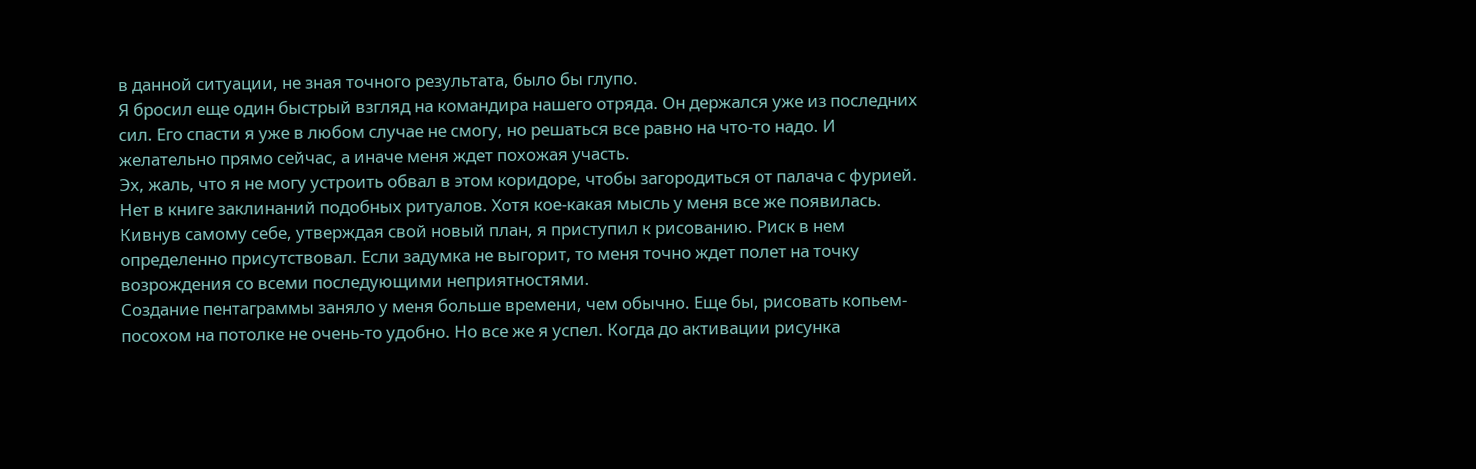в данной ситуации, не зная точного результата, было бы глупо.
Я бросил еще один быстрый взгляд на командира нашего отряда. Он держался уже из последних сил. Его спасти я уже в любом случае не смогу, но решаться все равно на что-то надо. И желательно прямо сейчас, а иначе меня ждет похожая участь.
Эх, жаль, что я не могу устроить обвал в этом коридоре, чтобы загородиться от палача с фурией. Нет в книге заклинаний подобных ритуалов. Хотя кое-какая мысль у меня все же появилась.
Кивнув самому себе, утверждая свой новый план, я приступил к рисованию. Риск в нем определенно присутствовал. Если задумка не выгорит, то меня точно ждет полет на точку возрождения со всеми последующими неприятностями.
Создание пентаграммы заняло у меня больше времени, чем обычно. Еще бы, рисовать копьем-посохом на потолке не очень-то удобно. Но все же я успел. Когда до активации рисунка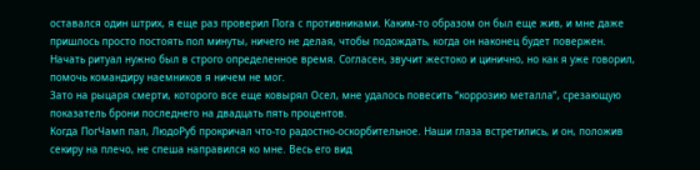оставался один штрих, я еще раз проверил Пога с противниками. Каким-то образом он был еще жив, и мне даже пришлось просто постоять пол минуты, ничего не делая, чтобы подождать, когда он наконец будет повержен. Начать ритуал нужно был в строго определенное время. Согласен, звучит жестоко и цинично, но как я уже говорил, помочь командиру наемников я ничем не мог.
Зато на рыцаря смерти, которого все еще ковырял Осел, мне удалось повесить “коррозию металла”, срезающую показатель брони последнего на двадцать пять процентов.
Когда ПогЧамп пал, ЛюдоРуб прокричал что-то радостно-оскорбительное. Наши глаза встретились, и он, положив секиру на плечо, не спеша направился ко мне. Весь его вид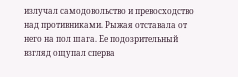излучал самодовольство и превосходство над противниками. Рыжая отставала от него на пол шага. Ее подозрительный взгляд ощупал сперва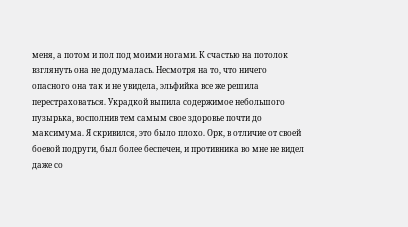меня, а потом и пол под моими ногами. К счастью на потолок взглянуть она не додумалась. Несмотря на то, что ничего опасного она так и не увидела, эльфийка все же решила перестраховаться. Украдкой выпила содержимое небольшого пузырька, восполнив тем самым свое здоровье почти до максимума. Я скривился, это было плохо. Орк, в отличие от своей боевой подруги, был более беспечен, и противника во мне не видел даже со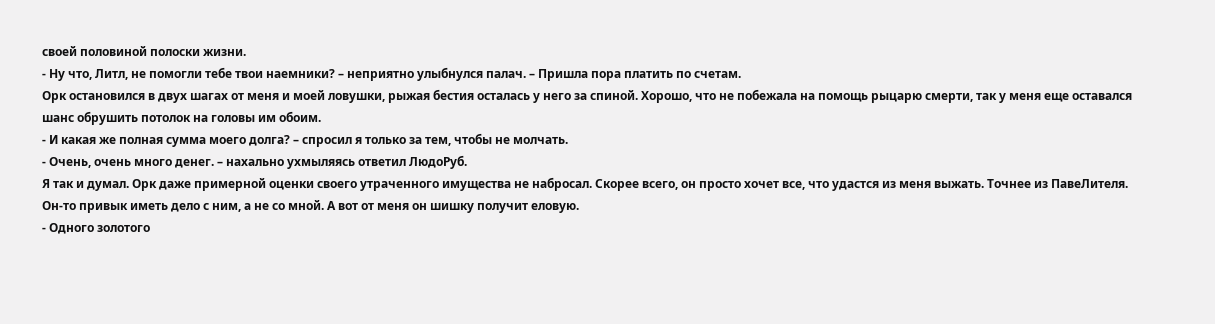своей половиной полоски жизни.
- Ну что, Литл, не помогли тебе твои наемники? – неприятно улыбнулся палач. – Пришла пора платить по счетам.
Орк остановился в двух шагах от меня и моей ловушки, рыжая бестия осталась у него за спиной. Хорошо, что не побежала на помощь рыцарю смерти, так у меня еще оставался шанс обрушить потолок на головы им обоим.
- И какая же полная сумма моего долга? – спросил я только за тем, чтобы не молчать.
- Очень, очень много денег. – нахально ухмыляясь ответил ЛюдоРуб.
Я так и думал. Орк даже примерной оценки своего утраченного имущества не набросал. Скорее всего, он просто хочет все, что удастся из меня выжать. Точнее из ПавеЛителя. Он-то привык иметь дело с ним, а не со мной. А вот от меня он шишку получит еловую.
- Одного золотого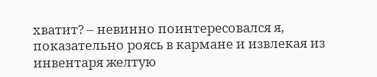хватит? – невинно поинтересовался я, показательно роясь в кармане и извлекая из инвентаря желтую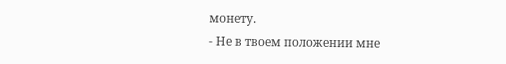монету.
- Не в твоем положении мне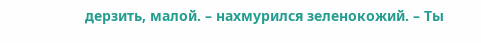дерзить, малой. – нахмурился зеленокожий. – Ты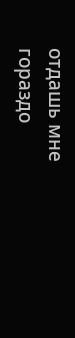отдашь мне гораздо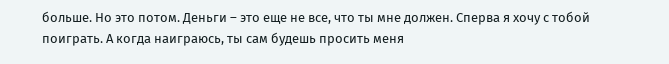больше. Но это потом. Деньги – это еще не все, что ты мне должен. Сперва я хочу с тобой поиграть. А когда наиграюсь, ты сам будешь просить меня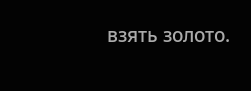взять золото.